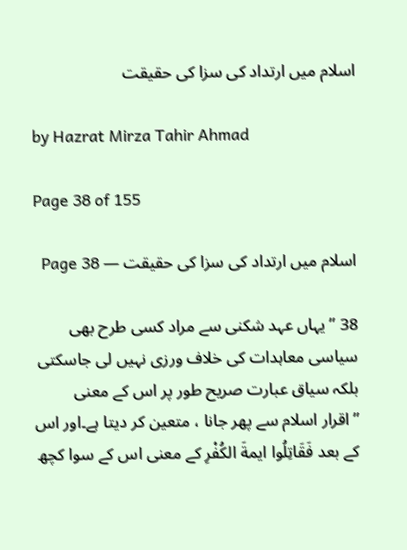اسلام میں ارتداد کی سزا کی حقیقت

by Hazrat Mirza Tahir Ahmad

Page 38 of 155

اسلام میں ارتداد کی سزا کی حقیقت — Page 38

38 ”یہاں عہد شکنی سے مراد کسی طرح بھی سیاسی معاہدات کی خلاف ورزی نہیں لی جاسکتی بلکہ سیاق عبارت صریح طور پر اس کے معنی ”اقرار اسلام سے پھر جانا ، متعین کر دیتا ہے۔اور اس کے بعد فَقَاتِلُوا ايمةَ الكُفْرِ کے معنی اس کے سوا کچھ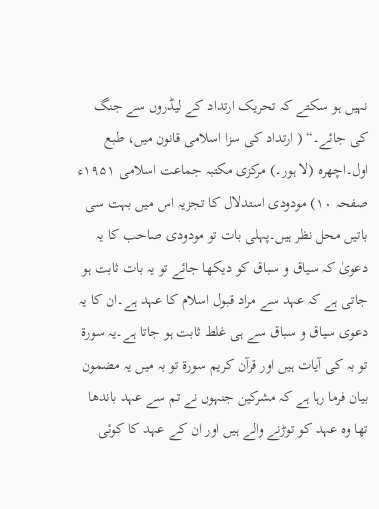نہیں ہو سکتے کہ تحریک ارتداد کے لیڈروں سے جنگ کی جائے۔“ ( ارتداد کی سزا اسلامی قانون میں، طبع اول۔اچھرہ (لا ہور۔) مرکزی مکتبہ جماعت اسلامی ۱۹۵۱ء صفحہ ۱۰) مودودی استدلال کا تجزیہ اس میں بہت سی باتیں محل نظر ہیں۔پہلی بات تو مودودی صاحب کا یہ دعویٰ کہ سیاق و سباق کو دیکھا جائے تو یہ بات ثابت ہو جاتی ہے کہ عہد سے مراد قبول اسلام کا عہد ہے۔ان کا یہ دعوی سیاق و سباق سے ہی غلط ثابت ہو جاتا ہے۔یہ سورۃ تو بہ کی آیات ہیں اور قرآن کریم سورۃ تو بہ میں یہ مضمون بیان فرما رہا ہے کہ مشرکین جنہوں نے تم سے عہد باندھا تھا وہ عہد کو توڑنے والے ہیں اور ان کے عہد کا کوئی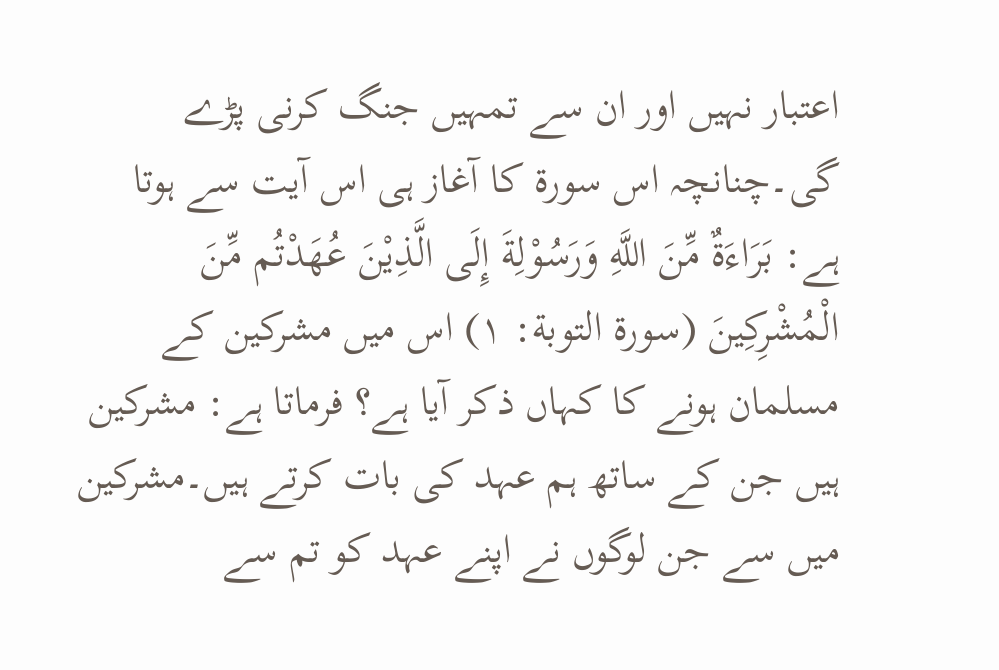اعتبار نہیں اور ان سے تمہیں جنگ کرنی پڑے گی۔چنانچہ اس سورۃ کا آغاز ہی اس آیت سے ہوتا ہے: بَرَاءَةٌ مِّنَ اللَّهِ وَرَسُوْلِةَ إِلَى الَّذِيْنَ عُهَدْتُم مِّنَ الْمُشْرِكِينَ (سورة التوبة: ١) اس میں مشرکین کے مسلمان ہونے کا کہاں ذکر آیا ہے؟ فرماتا ہے: مشرکین ہیں جن کے ساتھ ہم عہد کی بات کرتے ہیں۔مشرکین میں سے جن لوگوں نے اپنے عہد کو تم سے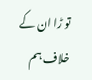تو ڑا ان کے خلاف ہم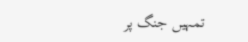تمہیں جنگ پر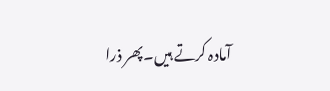آمادہ کرتے ہیں۔پھر ذرا